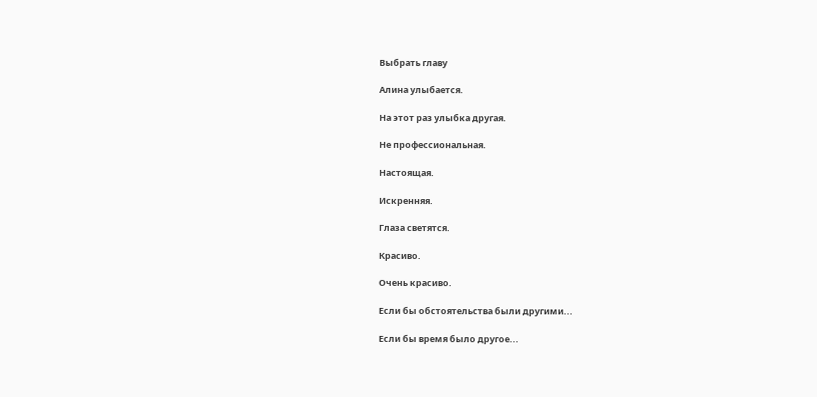Выбрать главу

Алина улыбается.

На этот раз улыбка другая.

Не профессиональная.

Настоящая.

Искренняя.

Глаза светятся.

Красиво.

Очень красиво.

Если бы обстоятельства были другими...

Если бы время было другое...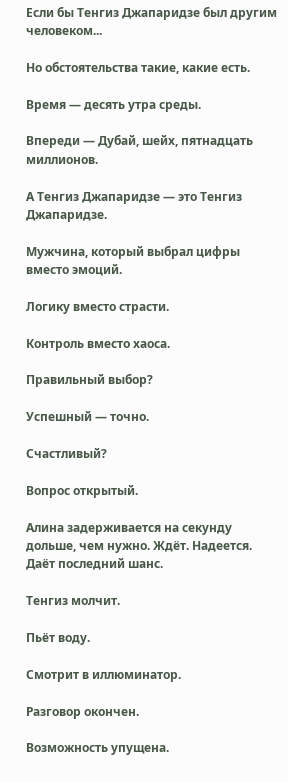Если бы Тенгиз Джапаридзе был другим человеком...

Но обстоятельства такие, какие есть.

Время — десять утра среды.

Впереди — Дубай, шейх, пятнадцать миллионов.

А Тенгиз Джапаридзе — это Тенгиз Джапаридзе.

Мужчина, который выбрал цифры вместо эмоций.

Логику вместо страсти.

Контроль вместо хаоса.

Правильный выбор?

Успешный — точно.

Счастливый?

Вопрос открытый.

Алина задерживается на секунду дольше, чем нужно. Ждёт. Надеется. Даёт последний шанс.

Тенгиз молчит.

Пьёт воду.

Смотрит в иллюминатор.

Разговор окончен.

Возможность упущена.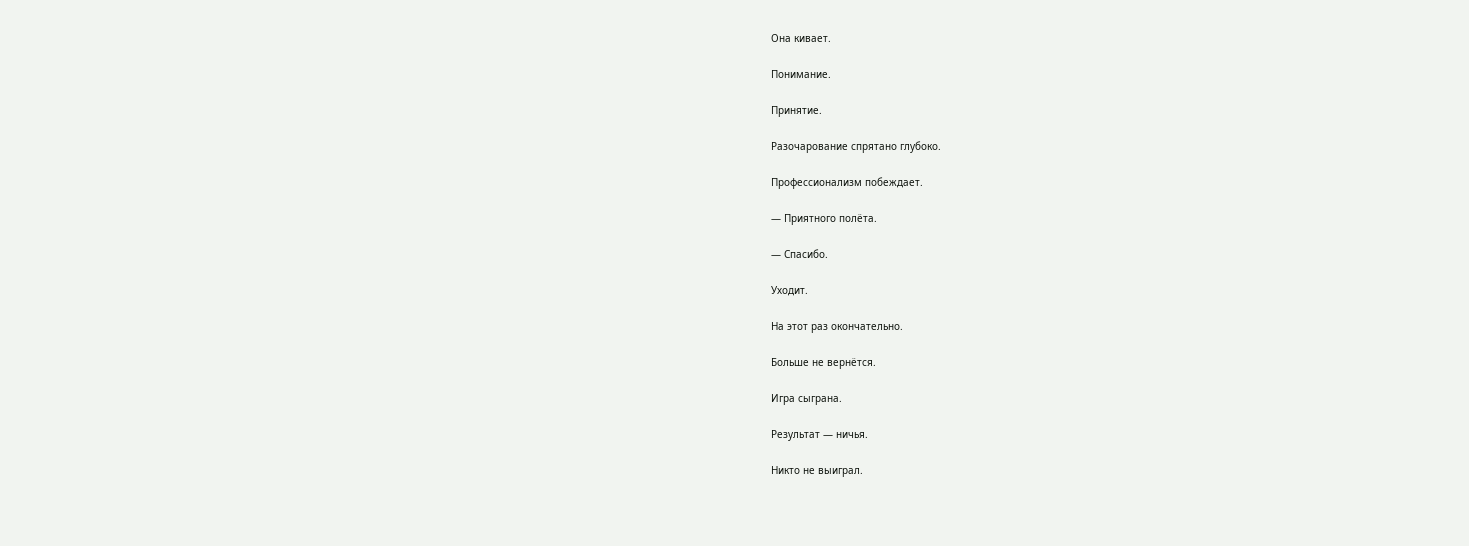Она кивает.

Понимание.

Принятие.

Разочарование спрятано глубоко.

Профессионализм побеждает.

— Приятного полёта.

— Спасибо.

Уходит.

На этот раз окончательно.

Больше не вернётся.

Игра сыграна.

Результат — ничья.

Никто не выиграл.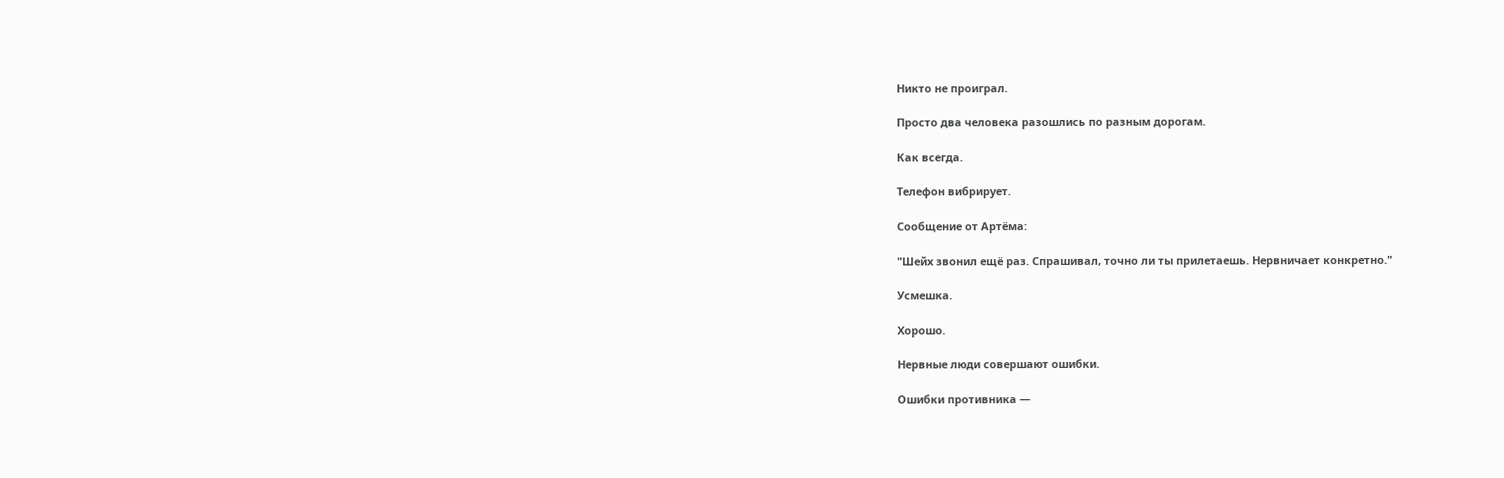Никто не проиграл.

Просто два человека разошлись по разным дорогам.

Как всегда.

Телефон вибрирует.

Сообщение от Артёма:

"Шейх звонил ещё раз. Спрашивал, точно ли ты прилетаешь. Нервничает конкретно."

Усмешка.

Хорошо.

Нервные люди совершают ошибки.

Ошибки противника —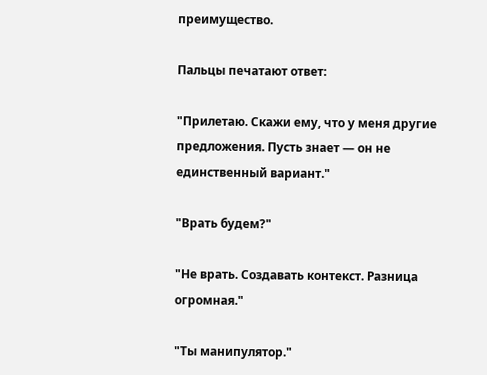преимущество.

Пальцы печатают ответ:

"Прилетаю. Скажи ему, что у меня другие предложения. Пусть знает — он не единственный вариант."

"Врать будем?"

"Не врать. Создавать контекст. Разница огромная."

"Ты манипулятор."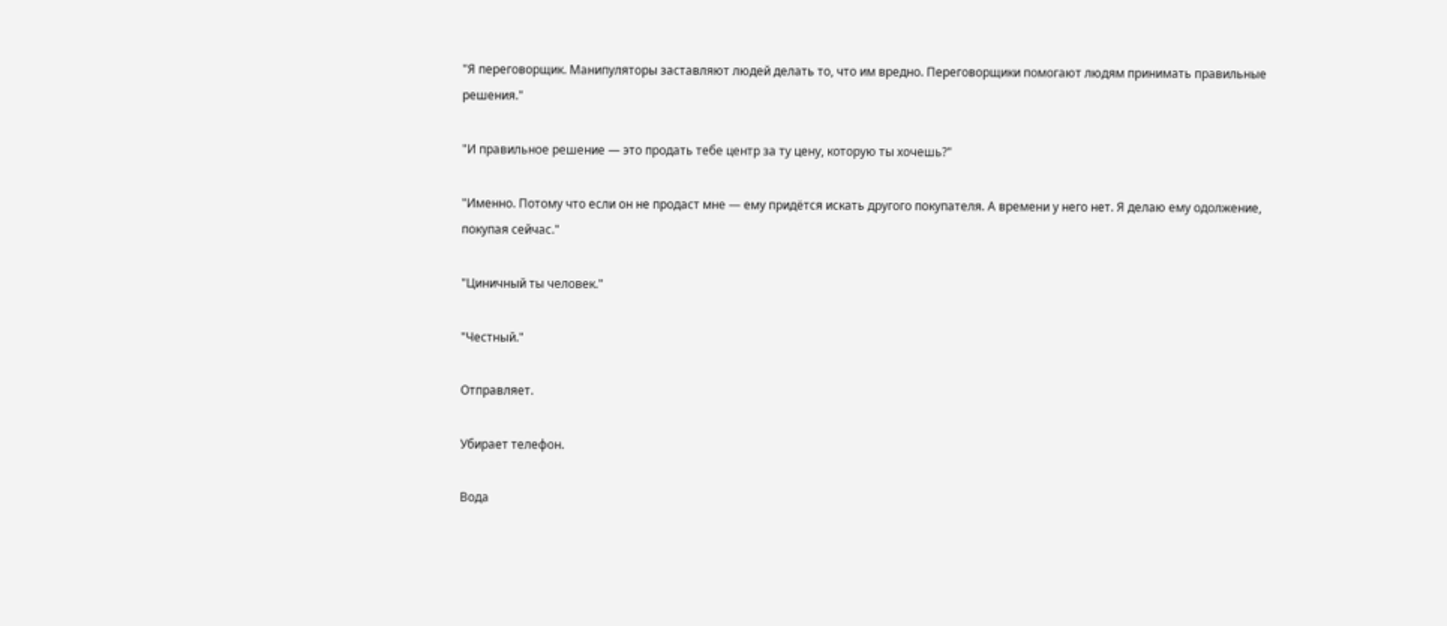"Я переговорщик. Манипуляторы заставляют людей делать то, что им вредно. Переговорщики помогают людям принимать правильные решения."

"И правильное решение — это продать тебе центр за ту цену, которую ты хочешь?"

"Именно. Потому что если он не продаст мне — ему придётся искать другого покупателя. А времени у него нет. Я делаю ему одолжение, покупая сейчас."

"Циничный ты человек."

"Честный."

Отправляет.

Убирает телефон.

Вода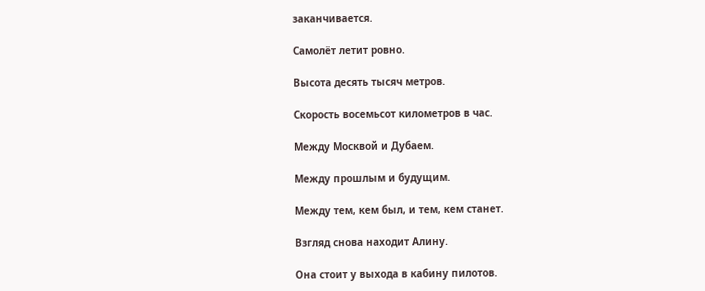заканчивается.

Самолёт летит ровно.

Высота десять тысяч метров.

Скорость восемьсот километров в час.

Между Москвой и Дубаем.

Между прошлым и будущим.

Между тем, кем был, и тем, кем станет.

Взгляд снова находит Алину.

Она стоит у выхода в кабину пилотов.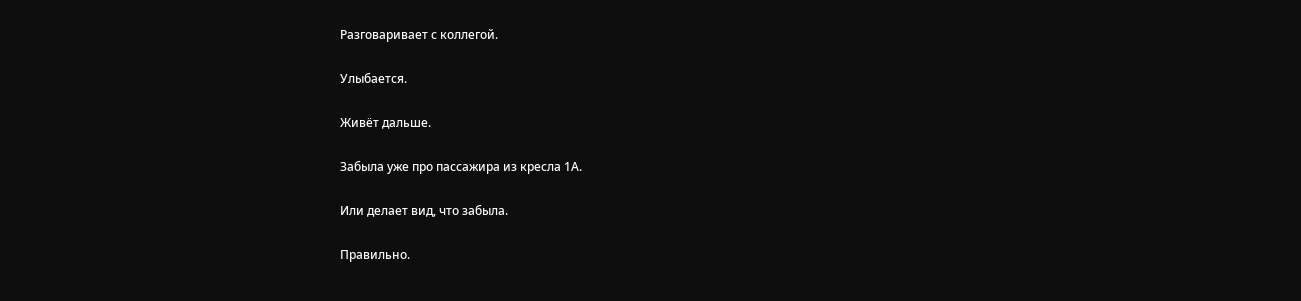Разговаривает с коллегой.

Улыбается.

Живёт дальше.

Забыла уже про пассажира из кресла 1А.

Или делает вид, что забыла.

Правильно.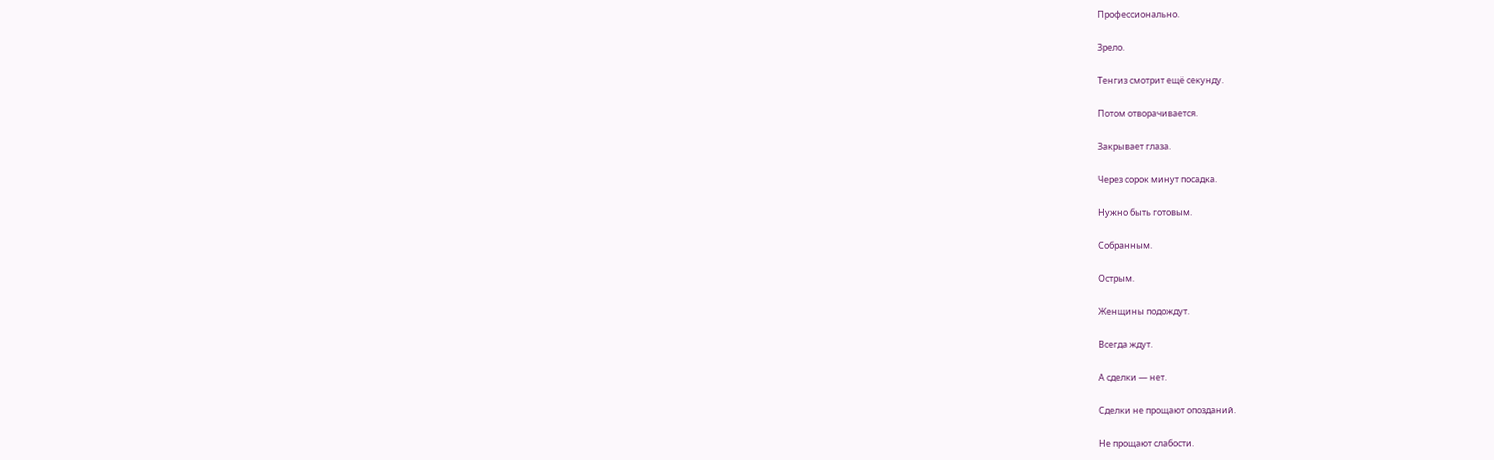Профессионально.

Зрело.

Тенгиз смотрит ещё секунду.

Потом отворачивается.

Закрывает глаза.

Через сорок минут посадка.

Нужно быть готовым.

Собранным.

Острым.

Женщины подождут.

Всегда ждут.

А сделки — нет.

Сделки не прощают опозданий.

Не прощают слабости.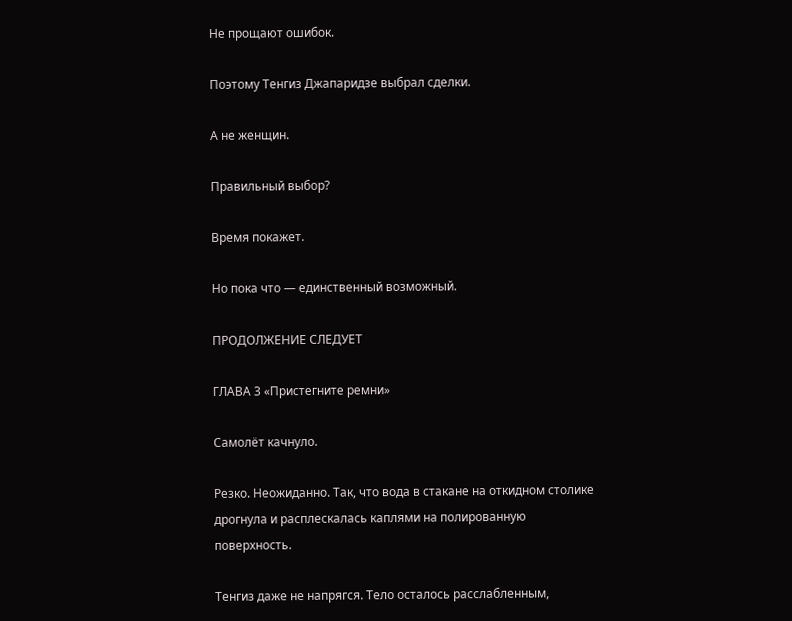Не прощают ошибок.

Поэтому Тенгиз Джапаридзе выбрал сделки.

А не женщин.

Правильный выбор?

Время покажет.

Но пока что — единственный возможный.

ПРОДОЛЖЕНИЕ СЛЕДУЕТ

ГЛАВА 3 «Пристегните ремни»

Самолёт качнуло.

Резко. Неожиданно. Так, что вода в стакане на откидном столике дрогнула и расплескалась каплями на полированную поверхность.

Тенгиз даже не напрягся. Тело осталось расслабленным,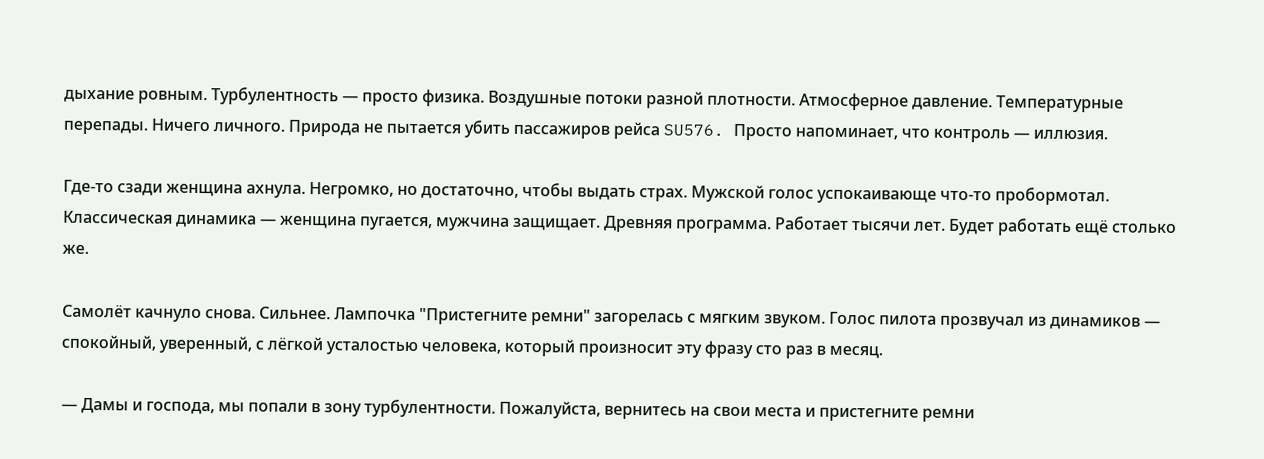дыхание ровным. Турбулентность — просто физика. Воздушные потоки разной плотности. Атмосферное давление. Температурные перепады. Ничего личного. Природа не пытается убить пассажиров рейса SU576. Просто напоминает, что контроль — иллюзия.

Где-то сзади женщина ахнула. Негромко, но достаточно, чтобы выдать страх. Мужской голос успокаивающе что-то пробормотал. Классическая динамика — женщина пугается, мужчина защищает. Древняя программа. Работает тысячи лет. Будет работать ещё столько же.

Самолёт качнуло снова. Сильнее. Лампочка "Пристегните ремни" загорелась с мягким звуком. Голос пилота прозвучал из динамиков — спокойный, уверенный, с лёгкой усталостью человека, который произносит эту фразу сто раз в месяц.

— Дамы и господа, мы попали в зону турбулентности. Пожалуйста, вернитесь на свои места и пристегните ремни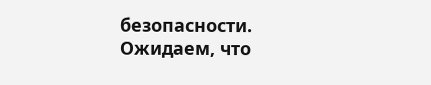безопасности. Ожидаем, что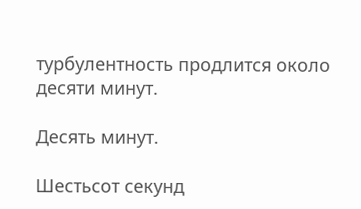турбулентность продлится около десяти минут.

Десять минут.

Шестьсот секунд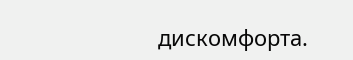дискомфорта.